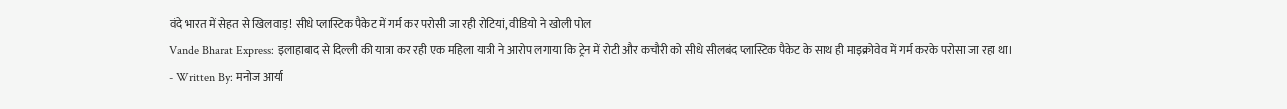वंदे भारत में सेहत से खिलवाड़! सीधे प्लास्टिक पैकेट में गर्म कर परोसी जा रही रोटियां, वीडियो ने खोली पोल
Vande Bharat Express: इलाहाबाद से दिल्ली की यात्रा कर रही एक महिला यात्री ने आरोप लगाया कि ट्रेन में रोटी और कचौरी को सीधे सीलबंद प्लास्टिक पैकेट के साथ ही माइक्रोवेव में गर्म करके परोसा जा रहा था।
- Written By: मनोज आर्या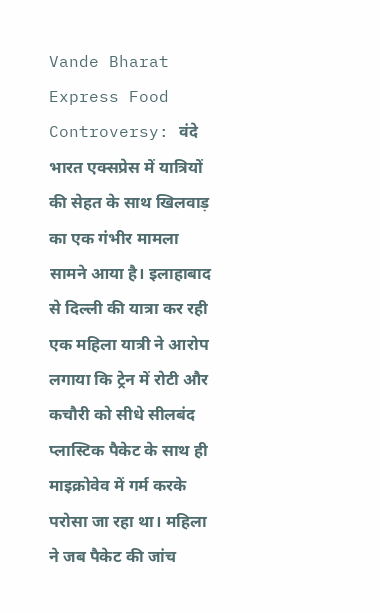Vande Bharat Express Food Controversy: वंदे भारत एक्सप्रेस में यात्रियों की सेहत के साथ खिलवाड़ का एक गंभीर मामला सामने आया है। इलाहाबाद से दिल्ली की यात्रा कर रही एक महिला यात्री ने आरोप लगाया कि ट्रेन में रोटी और कचौरी को सीधे सीलबंद प्लास्टिक पैकेट के साथ ही माइक्रोवेव में गर्म करके परोसा जा रहा था। महिला ने जब पैकेट की जांच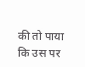की तो पाया कि उस पर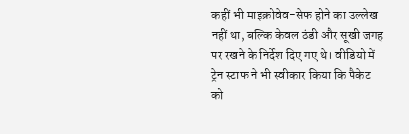कहीं भी माइक्रोवेव-सेफ होने का उल्लेख नहीं था, बल्कि केवल ठंडी और सूखी जगह पर रखने के निर्देश दिए गए थे। वीडियो में ट्रेन स्टाफ ने भी स्वीकार किया कि पैकेट को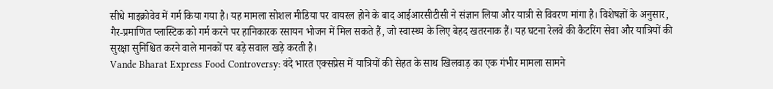सीधे माइक्रोवेव में गर्म किया गया है। यह मामला सोशल मीडिया पर वायरल होने के बाद आईआरसीटीसी ने संज्ञान लिया और यात्री से विवरण मांगा है। विशेषज्ञों के अनुसार, गैर-प्रमाणित प्लास्टिक को गर्म करने पर हानिकारक रसायन भोजन में मिल सकते हैं, जो स्वास्थ्य के लिए बेहद खतरनाक हैं। यह घटना रेलवे की कैटरिंग सेवा और यात्रियों की सुरक्षा सुनिश्चित करने वाले मानकों पर बड़े सवाल खड़े करती है।
Vande Bharat Express Food Controversy: वंदे भारत एक्सप्रेस में यात्रियों की सेहत के साथ खिलवाड़ का एक गंभीर मामला सामने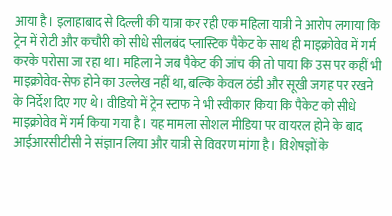आया है। इलाहाबाद से दिल्ली की यात्रा कर रही एक महिला यात्री ने आरोप लगाया कि ट्रेन में रोटी और कचौरी को सीधे सीलबंद प्लास्टिक पैकेट के साथ ही माइक्रोवेव में गर्म करके परोसा जा रहा था। महिला ने जब पैकेट की जांच की तो पाया कि उस पर कहीं भी माइक्रोवेव-सेफ होने का उल्लेख नहीं था, बल्कि केवल ठंडी और सूखी जगह पर रखने के निर्देश दिए गए थे। वीडियो में ट्रेन स्टाफ ने भी स्वीकार किया कि पैकेट को सीधे माइक्रोवेव में गर्म किया गया है। यह मामला सोशल मीडिया पर वायरल होने के बाद आईआरसीटीसी ने संज्ञान लिया और यात्री से विवरण मांगा है। विशेषज्ञों के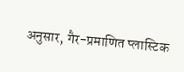अनुसार, गैर-प्रमाणित प्लास्टिक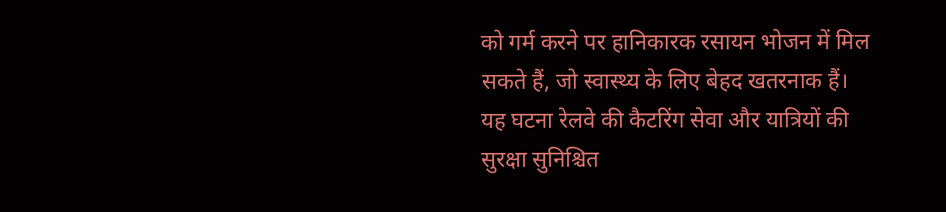को गर्म करने पर हानिकारक रसायन भोजन में मिल सकते हैं, जो स्वास्थ्य के लिए बेहद खतरनाक हैं। यह घटना रेलवे की कैटरिंग सेवा और यात्रियों की सुरक्षा सुनिश्चित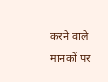करने वाले मानकों पर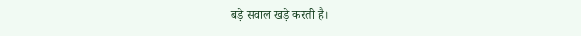बड़े सवाल खड़े करती है।